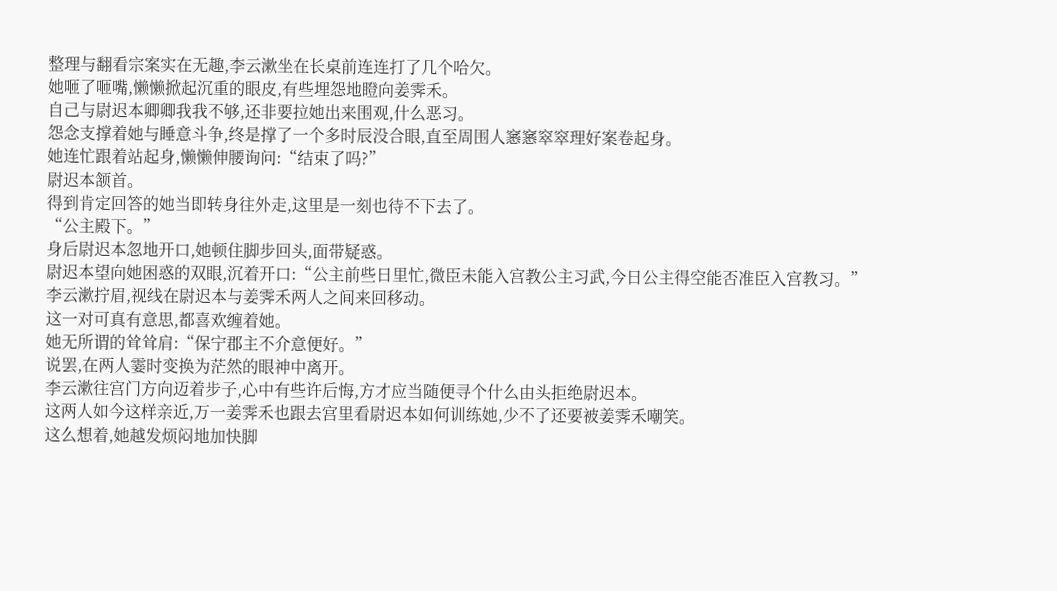整理与翻看宗案实在无趣,李云漱坐在长桌前连连打了几个哈欠。
她咂了咂嘴,懒懒掀起沉重的眼皮,有些埋怨地瞪向姜霁禾。
自己与尉迟本卿卿我我不够,还非要拉她出来围观,什么恶习。
怨念支撑着她与睡意斗争,终是撑了一个多时辰没合眼,直至周围人窸窸窣窣理好案卷起身。
她连忙跟着站起身,懒懒伸腰询问:“结束了吗?”
尉迟本颔首。
得到肯定回答的她当即转身往外走,这里是一刻也待不下去了。
“公主殿下。”
身后尉迟本忽地开口,她顿住脚步回头,面带疑惑。
尉迟本望向她困惑的双眼,沉着开口:“公主前些日里忙,微臣未能入宫教公主习武,今日公主得空能否准臣入宫教习。”
李云漱拧眉,视线在尉迟本与姜霁禾两人之间来回移动。
这一对可真有意思,都喜欢缠着她。
她无所谓的耸耸肩:“保宁郡主不介意便好。”
说罢,在两人霎时变换为茫然的眼神中离开。
李云漱往宫门方向迈着步子,心中有些许后悔,方才应当随便寻个什么由头拒绝尉迟本。
这两人如今这样亲近,万一姜霁禾也跟去宫里看尉迟本如何训练她,少不了还要被姜霁禾嘲笑。
这么想着,她越发烦闷地加快脚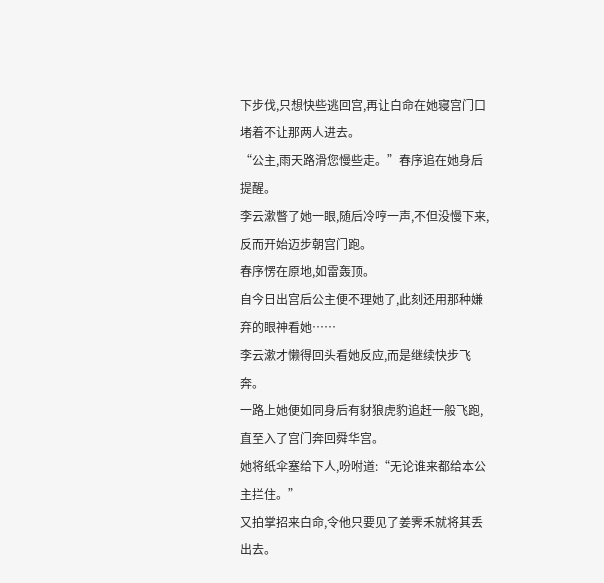下步伐,只想快些逃回宫,再让白命在她寝宫门口堵着不让那两人进去。
“公主,雨天路滑您慢些走。”春序追在她身后提醒。
李云漱瞥了她一眼,随后冷哼一声,不但没慢下来,反而开始迈步朝宫门跑。
春序愣在原地,如雷轰顶。
自今日出宫后公主便不理她了,此刻还用那种嫌弃的眼神看她……
李云漱才懒得回头看她反应,而是继续快步飞奔。
一路上她便如同身后有豺狼虎豹追赶一般飞跑,直至入了宫门奔回舜华宫。
她将纸伞塞给下人,吩咐道:“无论谁来都给本公主拦住。”
又拍掌招来白命,令他只要见了姜霁禾就将其丢出去。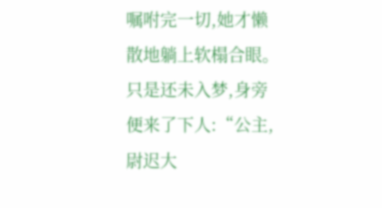嘱咐完一切,她才懒散地躺上软榻合眼。
只是还未入梦,身旁便来了下人:“公主,尉迟大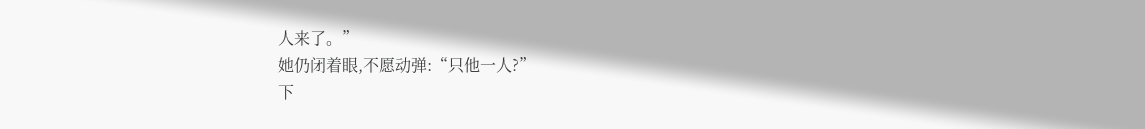人来了。”
她仍闭着眼,不愿动弹:“只他一人?”
下